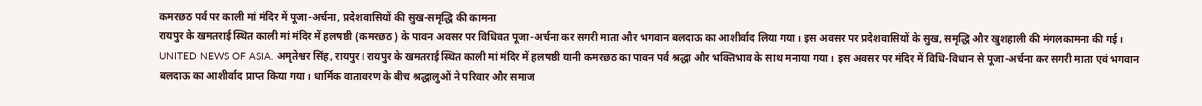कमरछठ पर्व पर काली मां मंदिर में पूजा-अर्चना, प्रदेशवासियों की सुख-समृद्धि की कामना
रायपुर के खमतराई स्थित काली मां मंदिर में हलषष्ठी (कमरछठ) के पावन अवसर पर विधिवत पूजा-अर्चना कर सगरी माता और भगवान बलदाऊ का आशीर्वाद लिया गया। इस अवसर पर प्रदेशवासियों के सुख, समृद्धि और खुशहाली की मंगलकामना की गई।
UNITED NEWS OF ASIA. अमृतेश्वर सिंह, रायपुर l रायपुर के खमतराई स्थित काली मां मंदिर में हलषष्ठी यानी कमरछठ का पावन पर्व श्रद्धा और भक्तिभाव के साथ मनाया गया। इस अवसर पर मंदिर में विधि-विधान से पूजा-अर्चना कर सगरी माता एवं भगवान बलदाऊ का आशीर्वाद प्राप्त किया गया। धार्मिक वातावरण के बीच श्रद्धालुओं ने परिवार और समाज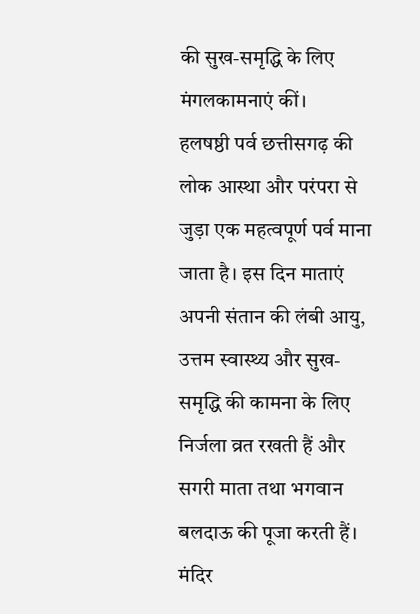की सुख-समृद्धि के लिए मंगलकामनाएं कीं।
हलषष्ठी पर्व छत्तीसगढ़ की लोक आस्था और परंपरा से जुड़ा एक महत्वपूर्ण पर्व माना जाता है। इस दिन माताएं अपनी संतान की लंबी आयु, उत्तम स्वास्थ्य और सुख-समृद्धि की कामना के लिए निर्जला व्रत रखती हैं और सगरी माता तथा भगवान बलदाऊ की पूजा करती हैं। मंदिर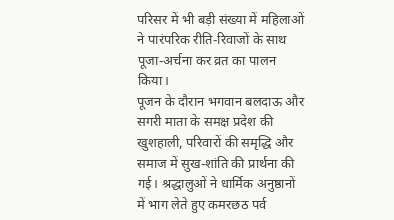परिसर में भी बड़ी संख्या में महिलाओं ने पारंपरिक रीति-रिवाजों के साथ पूजा-अर्चना कर व्रत का पालन किया।
पूजन के दौरान भगवान बलदाऊ और सगरी माता के समक्ष प्रदेश की खुशहाली, परिवारों की समृद्धि और समाज में सुख-शांति की प्रार्थना की गई। श्रद्धालुओं ने धार्मिक अनुष्ठानों में भाग लेते हुए कमरछठ पर्व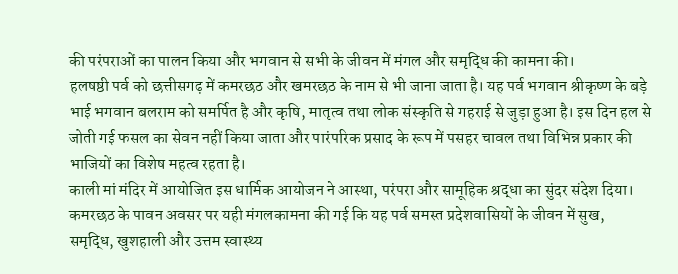की परंपराओं का पालन किया और भगवान से सभी के जीवन में मंगल और समृद्धि की कामना की।
हलषष्ठी पर्व को छत्तीसगढ़ में कमरछठ और खमरछठ के नाम से भी जाना जाता है। यह पर्व भगवान श्रीकृष्ण के बड़े भाई भगवान बलराम को समर्पित है और कृषि, मातृत्व तथा लोक संस्कृति से गहराई से जुड़ा हुआ है। इस दिन हल से जोती गई फसल का सेवन नहीं किया जाता और पारंपरिक प्रसाद के रूप में पसहर चावल तथा विभिन्न प्रकार की भाजियों का विशेष महत्व रहता है।
काली मां मंदिर में आयोजित इस धार्मिक आयोजन ने आस्था, परंपरा और सामूहिक श्रद्धा का सुंदर संदेश दिया। कमरछठ के पावन अवसर पर यही मंगलकामना की गई कि यह पर्व समस्त प्रदेशवासियों के जीवन में सुख, समृद्धि, खुशहाली और उत्तम स्वास्थ्य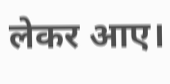लेकर आए।